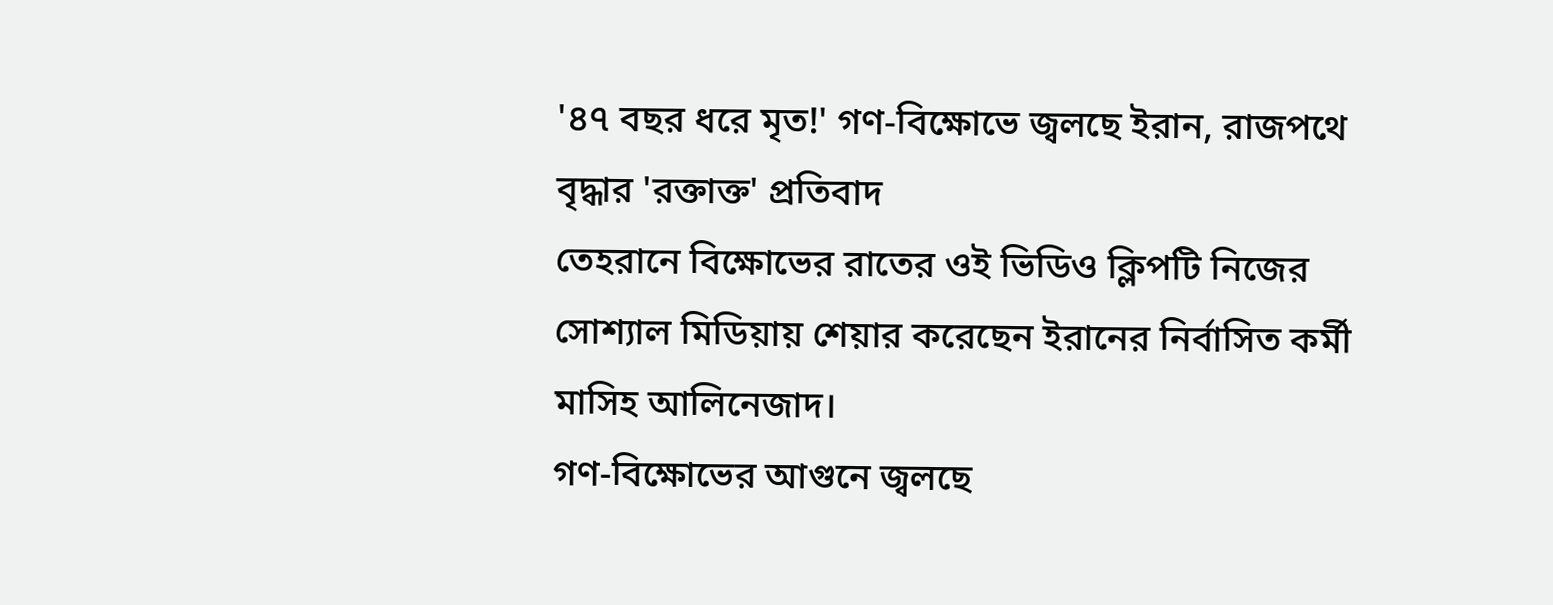'৪৭ বছর ধরে মৃত!' গণ-বিক্ষোভে জ্বলছে ইরান, রাজপথে বৃদ্ধার 'রক্তাক্ত' প্রতিবাদ
তেহরানে বিক্ষোভের রাতের ওই ভিডিও ক্লিপটি নিজের সোশ্যাল মিডিয়ায় শেয়ার করেছেন ইরানের নির্বাসিত কর্মী মাসিহ আলিনেজাদ।
গণ-বিক্ষোভের আগুনে জ্বলছে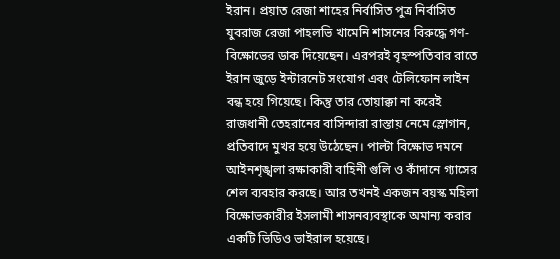ইরান। প্রয়াত রেজা শাহের নির্বাসিত পুত্র নির্বাসিত যুবরাজ রেজা পাহলভি খামেনি শাসনের বিরুদ্ধে গণ-বিক্ষোভের ডাক দিয়েছেন। এরপরই বৃহস্পতিবার রাতে ইরান জুড়ে ইন্টারনেট সংযোগ এবং টেলিফোন লাইন বন্ধ হয়ে গিয়েছে। কিন্তু তার তোয়াক্কা না করেই রাজধানী তেহরানের বাসিন্দারা রাস্তায় নেমে স্লোগান, প্রতিবাদে মুখর হয়ে উঠেছেন। পাল্টা বিক্ষোভ দমনে আইনশৃঙ্খলা রক্ষাকারী বাহিনী গুলি ও কাঁদানে গ্যাসের শেল ব্যবহার করছে। আর তখনই একজন বয়স্ক মহিলা বিক্ষোভকারীর ইসলামী শাসনব্যবস্থাকে অমান্য করার একটি ভিডিও ভাইরাল হয়েছে।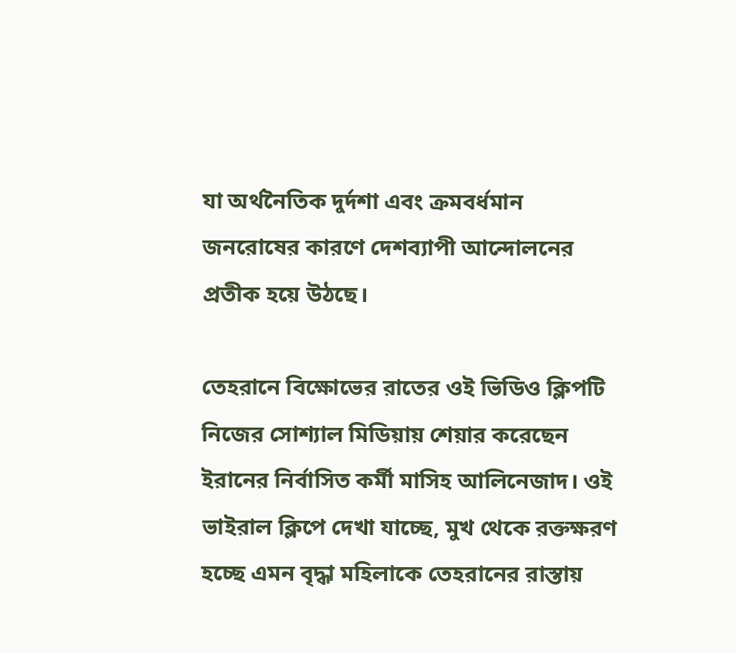যা অর্থনৈতিক দুর্দশা এবং ক্রমবর্ধমান জনরোষের কারণে দেশব্যাপী আন্দোলনের প্রতীক হয়ে উঠছে।

তেহরানে বিক্ষোভের রাতের ওই ভিডিও ক্লিপটি নিজের সোশ্যাল মিডিয়ায় শেয়ার করেছেন ইরানের নির্বাসিত কর্মী মাসিহ আলিনেজাদ। ওই ভাইরাল ক্লিপে দেখা যাচ্ছে, মুখ থেকে রক্তক্ষরণ হচ্ছে এমন বৃদ্ধা মহিলাকে তেহরানের রাস্তায়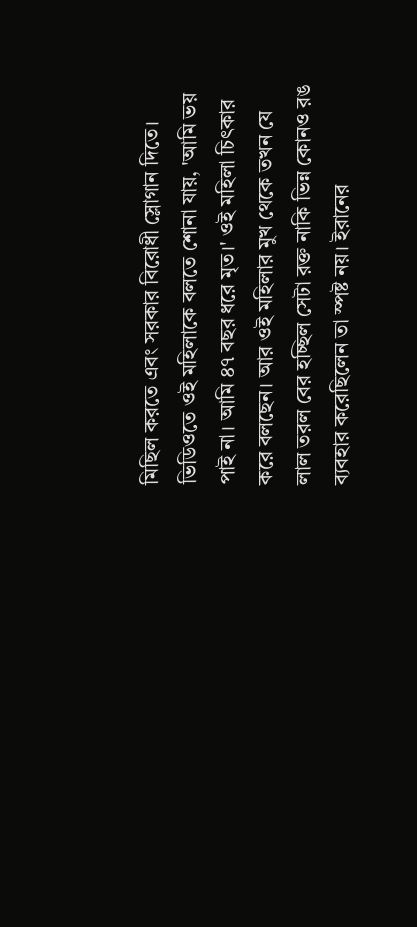মিছিল করতে এবং সরকার বিরোধী স্লোগান দিতে। ভিডিওতে ওই মহিলাকে বলতে শোনা যায়, 'আমি ভয় পাই না। আমি ৪৭ বছর ধরে মৃত।' ওই মহিলা চিৎকার করে বলছেন। আর ওই মহিলার মুখ থেকে তখন যে লাল তরল বের হচ্ছিল সেটা রক্ত নাকি ভিন্ন কোনও রঙ ব্যবহার করেছিলেন তা স্পষ্ট নয়। ইরানের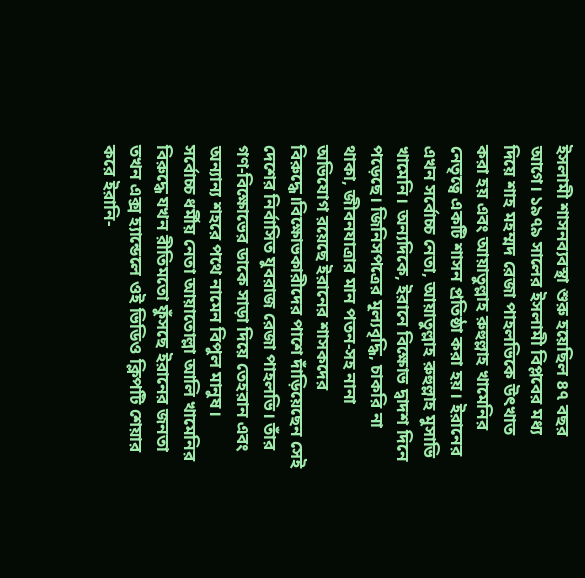ইসলামী শাসনব্যবস্থা শুরু হয়েছিল ৪৭ বছর আগে। ১৯৭৯ সালের ইসলামী বিপ্লবের মধ্য দিয়ে শাহ মহম্মদ রেজা পাহলভিকে উৎখাত করা হয় এবং আয়াতুল্লাহ রুহুল্লাহ খামেনির নেতৃত্বে একটি শাসন প্রতিষ্ঠা করা হয়। ইরানের এখন সর্বোচ্চ নেতা, আয়াতুল্লাহ রুহুল্লাহ মুসাভি খামেনি। অন্যদিকে, ইরানে বিক্ষোভ দ্বাদশ দিনে পড়েছে। জিনিসপত্রের মূল্যবৃদ্ধি, চাকরি না থাকা, জীবনযাত্রার মান পতন-সহ নানা অভিযোগ রয়েছে ইরানের শাসকদের বিরুদ্ধে।বিক্ষোভকারীদের পাশে দাঁড়িয়েছেন সেই দেশের নির্বাসিত যুবরাজ রেজা পাহলভি। তাঁর গণ-বিক্ষোভের ডাকে সাড়া দিয়ে তেহরান এবং অন্যান্য শহরে পথে নামেন বিপুল মানুষ।
সর্বোচ্চ ধর্মীয় নেতা আয়াতোল্লা আলি খামেনির বিরুদ্ধে যখন রীতিমতো ফুঁসছে ইরানের জনতা তখন এক্স হ্যান্ডেলে ওই ভিডিও ক্লিপটি শেয়ার করে ইরানি-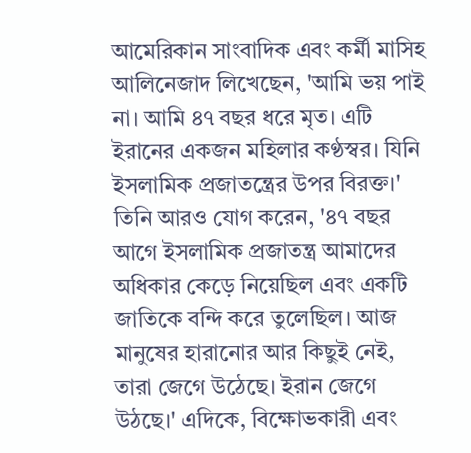আমেরিকান সাংবাদিক এবং কর্মী মাসিহ আলিনেজাদ লিখেছেন, 'আমি ভয় পাই না। আমি ৪৭ বছর ধরে মৃত। এটি ইরানের একজন মহিলার কণ্ঠস্বর। যিনি ইসলামিক প্রজাতন্ত্রের উপর বিরক্ত।' তিনি আরও যোগ করেন, '৪৭ বছর আগে ইসলামিক প্রজাতন্ত্র আমাদের অধিকার কেড়ে নিয়েছিল এবং একটি জাতিকে বন্দি করে তুলেছিল। আজ মানুষের হারানোর আর কিছুই নেই, তারা জেগে উঠেছে। ইরান জেগে উঠছে।' এদিকে, বিক্ষোভকারী এবং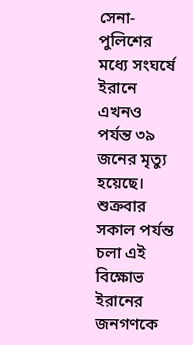সেনা-পুলিশের মধ্যে সংঘর্ষে ইরানে এখনও পর্যন্ত ৩৯ জনের মৃত্যু হয়েছে। শুক্রবার সকাল পর্যন্ত চলা এই বিক্ষোভ ইরানের জনগণকে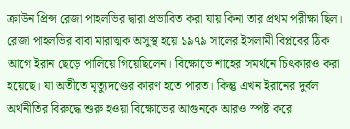ক্রাউন প্রিন্স রেজা পাহলভির দ্বারা প্রভাবিত করা যায় কিনা তার প্রথম পরীক্ষা ছিল। রেজা পাহলভির বাবা মারাত্মক অসুস্থ হয়ে ১৯৭৯ সালের ইসলামী বিপ্লবের ঠিক আগে ইরান ছেড়ে পালিয়ে গিয়েছিলেন। বিক্ষোভে শাহের সমর্থনে চিৎকারও করা হয়েছে। যা অতীতে মৃত্যুদণ্ডের কারণ হতে পারত। কিন্তু এখন ইরানের দুর্বল অর্থনীতির বিরুদ্ধে শুরু হওয়া বিক্ষোভের আগুনকে আরও স্পষ্ট করে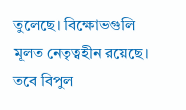তুলেছে। বিক্ষোভগুলি মূলত নেতৃত্বহীন রয়েছে। তবে বিপুল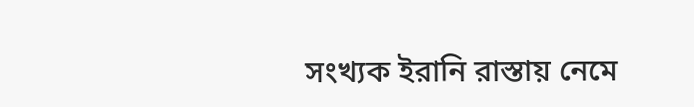সংখ্যক ইরানি রাস্তায় নেমে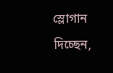স্লোগান দিচ্ছেন,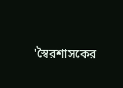'স্বৈরশাসকের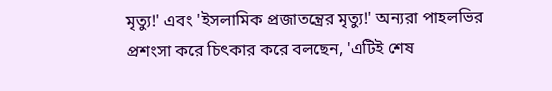মৃত্যু!' এবং 'ইসলামিক প্রজাতন্ত্রের মৃত্যু!' অন্যরা পাহলভির প্রশংসা করে চিৎকার করে বলছেন, 'এটিই শেষ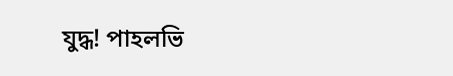যুদ্ধ! পাহলভি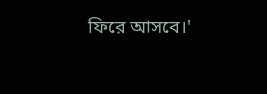ফিরে আসবে।'